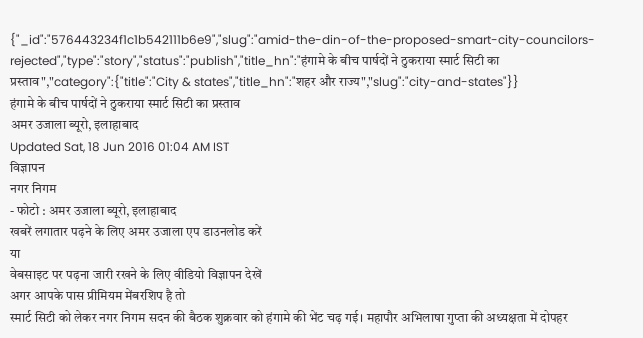{"_id":"576443234f1c1b542111b6e9","slug":"amid-the-din-of-the-proposed-smart-city-councilors-rejected","type":"story","status":"publish","title_hn":"हंगामे के बीच पार्षदों ने ठुकराया स्मार्ट सिटी का प्रस्ताव","category":{"title":"City & states","title_hn":"शहर और राज्य","slug":"city-and-states"}}
हंगामे के बीच पार्षदों ने ठुकराया स्मार्ट सिटी का प्रस्ताव
अमर उजाला ब्यूरो, इलाहाबाद
Updated Sat, 18 Jun 2016 01:04 AM IST
विज्ञापन
नगर निगम
- फोटो : अमर उजाला ब्यूरो, इलाहाबाद
खबरें लगातार पढ़ने के लिए अमर उजाला एप डाउनलोड करें
या
वेबसाइट पर पढ़ना जारी रखने के लिए वीडियो विज्ञापन देखें
अगर आपके पास प्रीमियम मेंबरशिप है तो
स्मार्ट सिटी को लेकर नगर निगम सदन की बैठक शुक्रवार को हंगामे की भेंट चढ़ गई। महापौर अभिलाषा गुप्ता की अध्यक्षता में दोपहर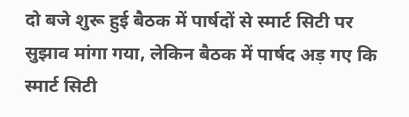दो बजे शुरू हुई बैठक में पार्षदों से स्मार्ट सिटी पर सुझाव मांगा गया, लेकिन बैठक में पार्षद अड़ गए कि स्मार्ट सिटी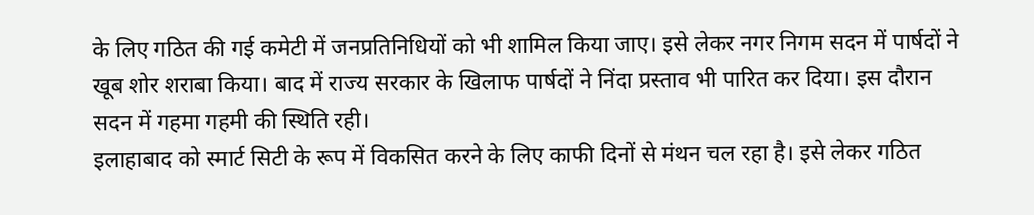के लिए गठित की गई कमेटी में जनप्रतिनिधियों को भी शामिल किया जाए। इसे लेकर नगर निगम सदन में पार्षदों ने खूब शोर शराबा किया। बाद में राज्य सरकार के खिलाफ पार्षदों ने निंदा प्रस्ताव भी पारित कर दिया। इस दौरान सदन में गहमा गहमी की स्थिति रही।
इलाहाबाद को स्मार्ट सिटी के रूप में विकसित करने के लिए काफी दिनों से मंथन चल रहा है। इसे लेकर गठित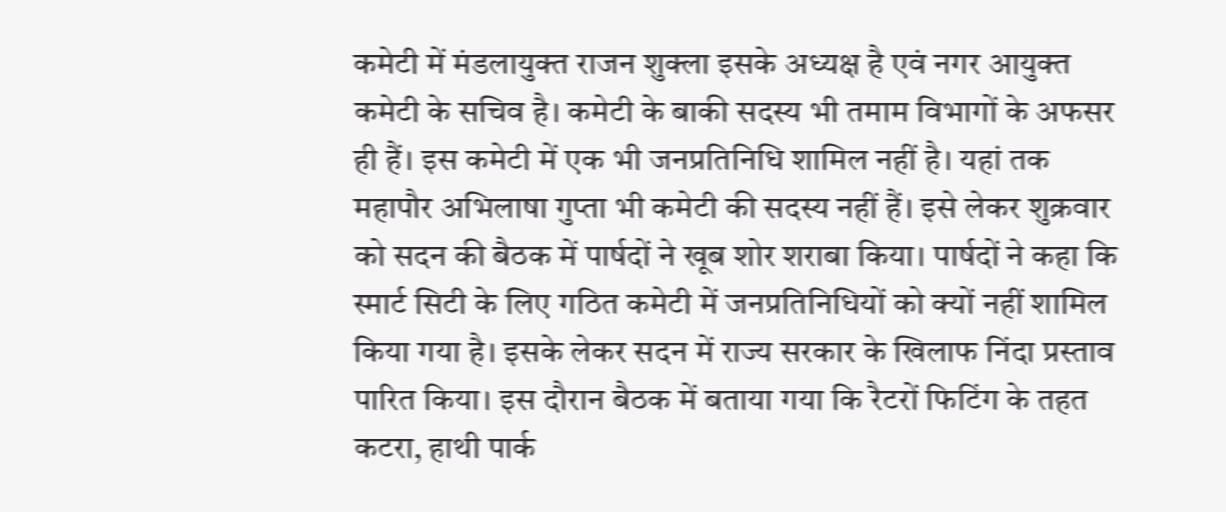कमेटी में मंडलायुक्त राजन शुक्ला इसके अध्यक्ष है एवं नगर आयुक्त कमेटी के सचिव है। कमेटी के बाकी सदस्य भी तमाम विभागों के अफसर ही हैं। इस कमेटी में एक भी जनप्रतिनिधि शामिल नहीं है। यहां तक महापौर अभिलाषा गुप्ता भी कमेटी की सदस्य नहीं हैं। इसे लेकर शुक्रवार को सदन की बैठक में पार्षदों ने खूब शोर शराबा किया। पार्षदों ने कहा कि स्मार्ट सिटी के लिए गठित कमेटी में जनप्रतिनिधियों को क्यों नहीं शामिल किया गया है। इसके लेकर सदन में राज्य सरकार के खिलाफ निंदा प्रस्ताव पारित किया। इस दौरान बैठक में बताया गया कि रैटरों फिटिंग के तहत कटरा, हाथी पार्क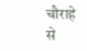चौराहे से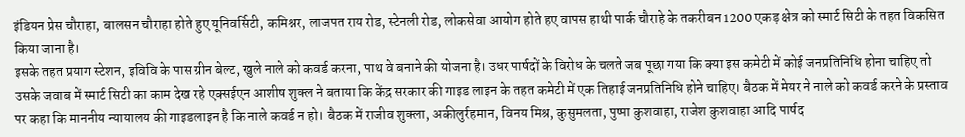इंडियन प्रेस चौराहा, बालसन चौराहा होते हुए यूनिवर्सिटी, कमिश्नर, लाजपत राय रोड, स्टेनली रोड, लोकसेवा आयोग होते हए वापस हाथी पार्क चौराहे के तकरीबन 1200 एकड़ क्षेत्र को स्मार्ट सिटी के तहत विकसित किया जाना है।
इसके तहत प्रयाग स्टेशन, इविवि के पास ग्रीन बेल्ट, खुले नाले को कवर्ड करना, पाथ वे बनाने की योजना है। उधर पार्षदों के विरोध के चलते जब पूछा गया कि क्या इस कमेटी में कोई जनप्रतिनिधि होना चाहिए तो उसके जवाब में स्मार्ट सिटी का काम देख रहे एक्सईएन आशीष शुक्ल ने बताया कि केंद्र सरकार की गाइड लाइन के तहत कमेटी में एक तिहाई जनप्रतिनिधि होने चाहिए। बैठक में मेयर ने नाले को कवर्ड करने के प्रस्ताव पर कहा कि माननीय न्यायालय की गाइडलाइन है कि नाले कवर्ड न हो। बैठक में राजीव शुक्ला, अकीलुर्रहमान, विनय मिश्र, कुसुमलता, पुष्पा कुशवाहा, राजेश कुशवाहा आदि पार्षद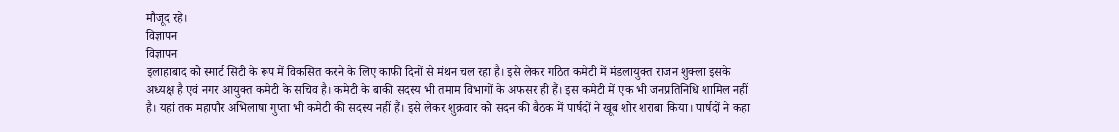मौजूद रहे।
विज्ञापन
विज्ञापन
इलाहाबाद को स्मार्ट सिटी के रूप में विकसित करने के लिए काफी दिनों से मंथन चल रहा है। इसे लेकर गठित कमेटी में मंडलायुक्त राजन शुक्ला इसके अध्यक्ष है एवं नगर आयुक्त कमेटी के सचिव है। कमेटी के बाकी सदस्य भी तमाम विभागों के अफसर ही हैं। इस कमेटी में एक भी जनप्रतिनिधि शामिल नहीं है। यहां तक महापौर अभिलाषा गुप्ता भी कमेटी की सदस्य नहीं हैं। इसे लेकर शुक्रवार को सदन की बैठक में पार्षदों ने खूब शोर शराबा किया। पार्षदों ने कहा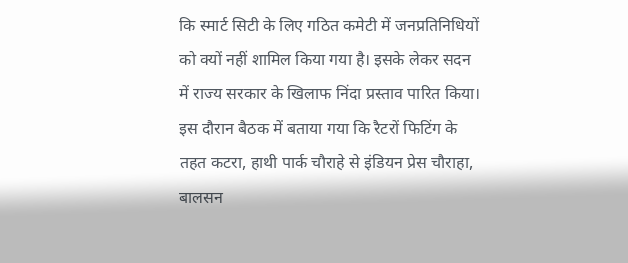कि स्मार्ट सिटी के लिए गठित कमेटी में जनप्रतिनिधियों को क्यों नहीं शामिल किया गया है। इसके लेकर सदन में राज्य सरकार के खिलाफ निंदा प्रस्ताव पारित किया। इस दौरान बैठक में बताया गया कि रैटरों फिटिंग के तहत कटरा, हाथी पार्क चौराहे से इंडियन प्रेस चौराहा, बालसन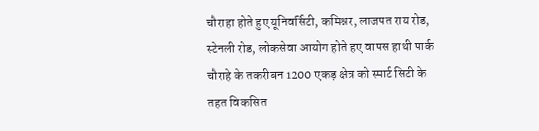चौराहा होते हुए यूनिवर्सिटी, कमिश्नर, लाजपत राय रोड, स्टेनली रोड, लोकसेवा आयोग होते हए वापस हाथी पार्क चौराहे के तकरीबन 1200 एकड़ क्षेत्र को स्मार्ट सिटी के तहत विकसित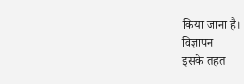किया जाना है।
विज्ञापन
इसके तहत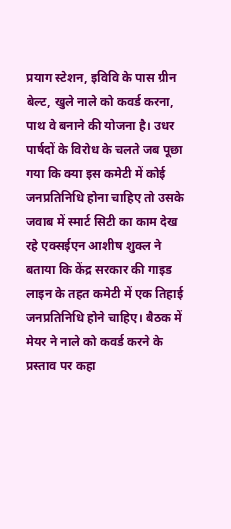प्रयाग स्टेशन, इविवि के पास ग्रीन बेल्ट, खुले नाले को कवर्ड करना, पाथ वे बनाने की योजना है। उधर पार्षदों के विरोध के चलते जब पूछा गया कि क्या इस कमेटी में कोई जनप्रतिनिधि होना चाहिए तो उसके जवाब में स्मार्ट सिटी का काम देख रहे एक्सईएन आशीष शुक्ल ने बताया कि केंद्र सरकार की गाइड लाइन के तहत कमेटी में एक तिहाई जनप्रतिनिधि होने चाहिए। बैठक में मेयर ने नाले को कवर्ड करने के प्रस्ताव पर कहा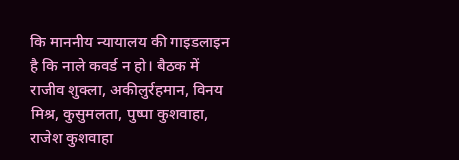कि माननीय न्यायालय की गाइडलाइन है कि नाले कवर्ड न हो। बैठक में राजीव शुक्ला, अकीलुर्रहमान, विनय मिश्र, कुसुमलता, पुष्पा कुशवाहा, राजेश कुशवाहा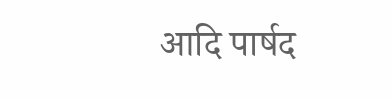आदि पार्षद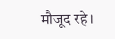मौजूद रहे।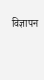विज्ञापन